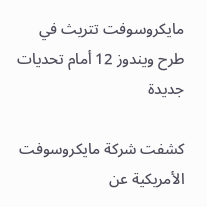مايكروسوفت تتريث في طرح ويندوز 12 أمام تحديات جديدة

كشفت شركة مايكروسوفت الأمريكية عن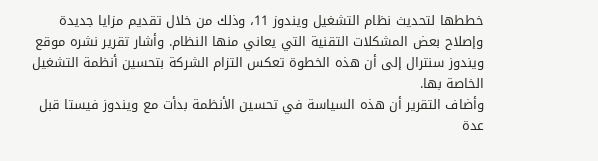خططها لتحديث نظام التشغيل ويندوز 11، وذلك من خلال تقديم مزايا جديدة وإصلاح بعض المشكلات التقنية التي يعاني منها النظام. وأشار تقرير نشره موقع ويندوز سنترال إلى أن هذه الخطوة تعكس التزام الشركة بتحسين أنظمة التشغيل الخاصة بها.
وأضاف التقرير أن هذه السياسة في تحسين الأنظمة بدأت مع ويندوز فيستا قبل عدة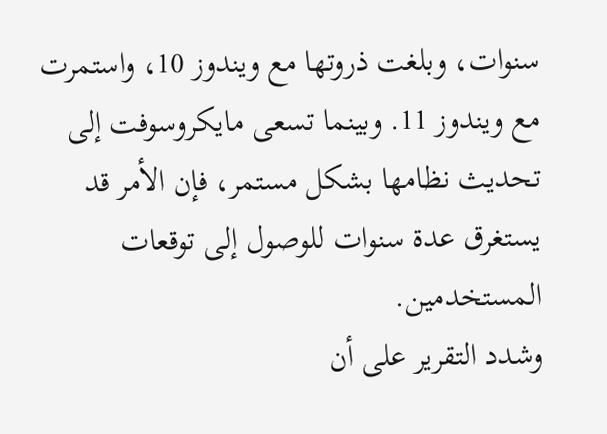سنوات، وبلغت ذروتها مع ويندوز 10، واستمرت مع ويندوز 11. وبينما تسعى مايكروسوفت إلى تحديث نظامها بشكل مستمر، فإن الأمر قد يستغرق عدة سنوات للوصول إلى توقعات المستخدمين.
وشدد التقرير على أن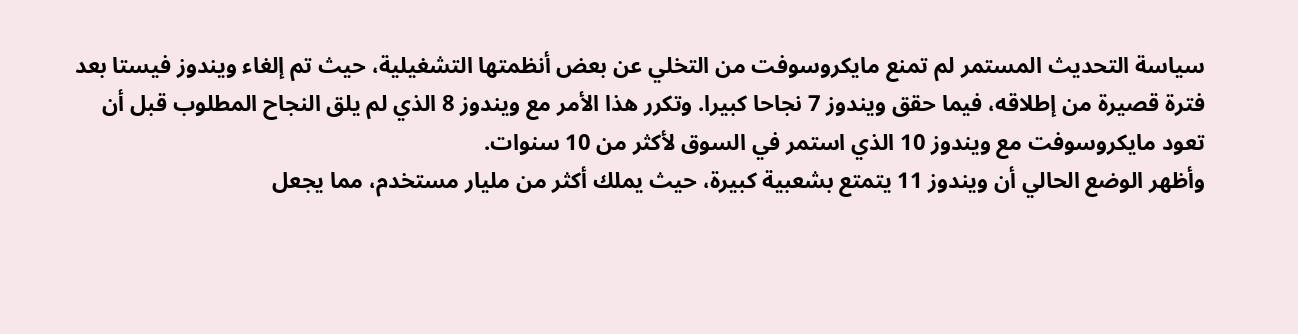سياسة التحديث المستمر لم تمنع مايكروسوفت من التخلي عن بعض أنظمتها التشغيلية، حيث تم إلغاء ويندوز فيستا بعد فترة قصيرة من إطلاقه، فيما حقق ويندوز 7 نجاحا كبيرا. وتكرر هذا الأمر مع ويندوز 8 الذي لم يلق النجاح المطلوب قبل أن تعود مايكروسوفت مع ويندوز 10 الذي استمر في السوق لأكثر من 10 سنوات.
وأظهر الوضع الحالي أن ويندوز 11 يتمتع بشعبية كبيرة، حيث يملك أكثر من مليار مستخدم، مما يجعل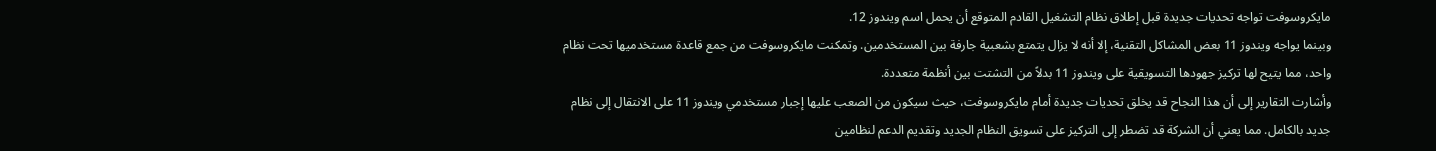مايكروسوفت تواجه تحديات جديدة قبل إطلاق نظام التشغيل القادم المتوقع أن يحمل اسم ويندوز 12.
وبينما يواجه ويندوز 11 بعض المشاكل التقنية، إلا أنه لا يزال يتمتع بشعبية جارفة بين المستخدمين. وتمكنت مايكروسوفت من جمع قاعدة مستخدميها تحت نظام واحد، مما يتيح لها تركيز جهودها التسويقية على ويندوز 11 بدلاً من التشتت بين أنظمة متعددة.
وأشارت التقارير إلى أن هذا النجاح قد يخلق تحديات جديدة أمام مايكروسوفت، حيث سيكون من الصعب عليها إجبار مستخدمي ويندوز 11 على الانتقال إلى نظام جديد بالكامل. مما يعني أن الشركة قد تضطر إلى التركيز على تسويق النظام الجديد وتقديم الدعم لنظامين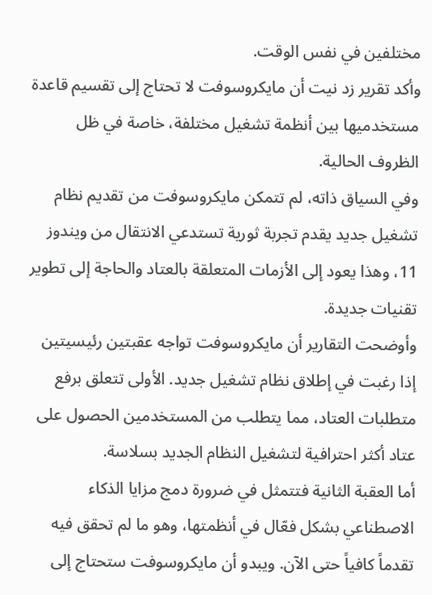مختلفين في نفس الوقت.
وأكد تقرير زد نيت أن مايكروسوفت لا تحتاج إلى تقسيم قاعدة مستخدميها بين أنظمة تشغيل مختلفة، خاصة في ظل الظروف الحالية.
وفي السياق ذاته، لم تتمكن مايكروسوفت من تقديم نظام تشغيل جديد يقدم تجربة ثورية تستدعي الانتقال من ويندوز 11، وهذا يعود إلى الأزمات المتعلقة بالعتاد والحاجة إلى تطوير تقنيات جديدة.
وأوضحت التقارير أن مايكروسوفت تواجه عقبتين رئيسيتين إذا رغبت في إطلاق نظام تشغيل جديد. الأولى تتعلق برفع متطلبات العتاد، مما يتطلب من المستخدمين الحصول على عتاد أكثر احترافية لتشغيل النظام الجديد بسلاسة.
أما العقبة الثانية فتتمثل في ضرورة دمج مزايا الذكاء الاصطناعي بشكل فعّال في أنظمتها، وهو ما لم تحقق فيه تقدماً كافياً حتى الآن. ويبدو أن مايكروسوفت ستحتاج إلى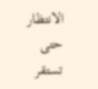الانتظار حتى تستقر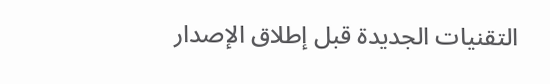التقنيات الجديدة قبل إطلاق الإصدار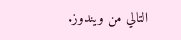التالي من ويندوز.